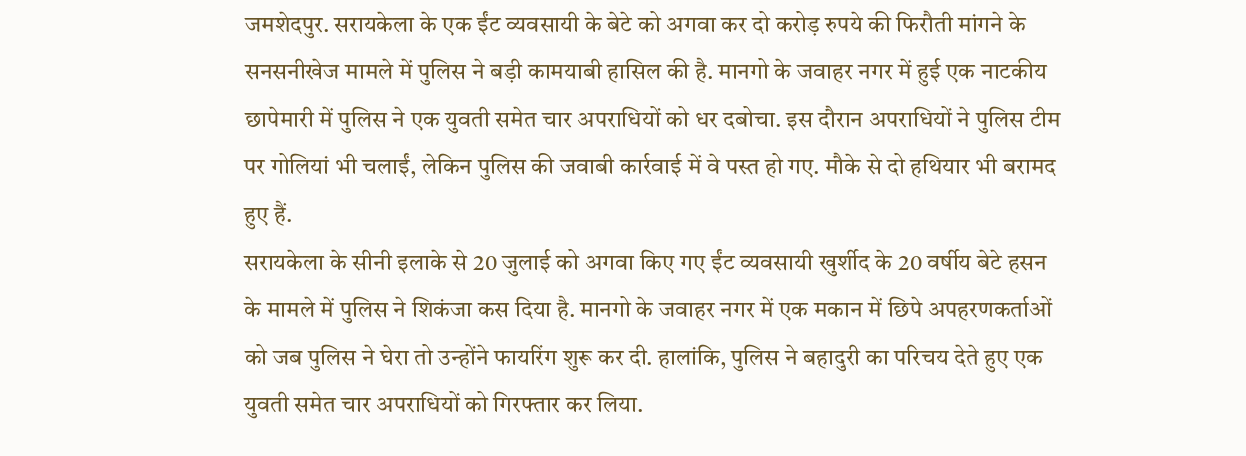जमशेदपुर. सरायकेला के एक ईंट व्यवसायी के बेटे को अगवा कर दो करोड़ रुपये की फिरौती मांगने के सनसनीखेज मामले में पुलिस ने बड़ी कामयाबी हासिल की है. मानगो के जवाहर नगर में हुई एक नाटकीय छापेमारी में पुलिस ने एक युवती समेत चार अपराधियों को धर दबोचा. इस दौरान अपराधियों ने पुलिस टीम पर गोलियां भी चलाईं, लेकिन पुलिस की जवाबी कार्रवाई में वे पस्त हो गए. मौके से दो हथियार भी बरामद हुए हैं.
सरायकेला के सीनी इलाके से 20 जुलाई को अगवा किए गए ईंट व्यवसायी खुर्शीद के 20 वर्षीय बेटे हसन के मामले में पुलिस ने शिकंजा कस दिया है. मानगो के जवाहर नगर में एक मकान में छिपे अपहरणकर्ताओं को जब पुलिस ने घेरा तो उन्होंने फायरिंग शुरू कर दी. हालांकि, पुलिस ने बहादुरी का परिचय देते हुए एक युवती समेत चार अपराधियों को गिरफ्तार कर लिया.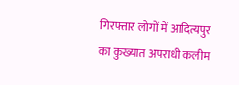गिरफ्तार लोगों में आदित्यपुर का कुख्यात अपराधी कलीम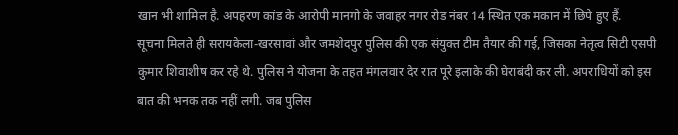खान भी शामिल है. अपहरण कांड के आरोपी मानगो के जवाहर नगर रोड नंबर 14 स्थित एक मकान में छिपे हुए हैं.
सूचना मिलते ही सरायकेला-खरसावां और जमशेदपुर पुलिस की एक संयुक्त टीम तैयार की गई, जिसका नेतृत्व सिटी एसपी कुमार शिवाशीष कर रहे थे. पुलिस ने योजना के तहत मंगलवार देर रात पूरे इलाके की घेराबंदी कर ली. अपराधियों को इस बात की भनक तक नहीं लगी. जब पुलिस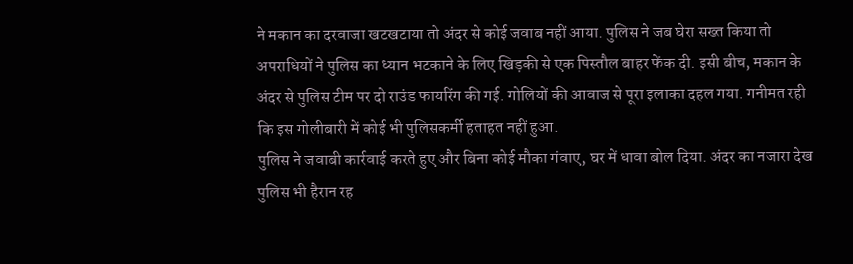ने मकान का दरवाजा खटखटाया तो अंदर से कोई जवाब नहीं आया. पुलिस ने जब घेरा सख्त किया तो अपराधियों ने पुलिस का ध्यान भटकाने के लिए खिड़की से एक पिस्तौल बाहर फेंक दी. इसी बीच, मकान के अंदर से पुलिस टीम पर दो राउंड फायरिंग की गई. गोलियों की आवाज से पूरा इलाका दहल गया. गनीमत रही कि इस गोलीबारी में कोई भी पुलिसकर्मी हताहत नहीं हुआ.
पुलिस ने जवाबी कार्रवाई करते हुए और बिना कोई मौका गंवाए, घर में धावा बोल दिया. अंदर का नजारा देख पुलिस भी हैरान रह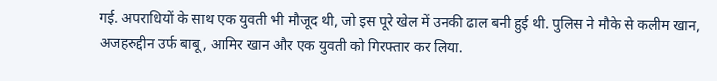गई. अपराधियों के साथ एक युवती भी मौजूद थी, जो इस पूरे खेल में उनकी ढाल बनी हुई थी. पुलिस ने मौके से कलीम खान, अजहरुद्दीन उर्फ बाबू, आमिर खान और एक युवती को गिरफ्तार कर लिया.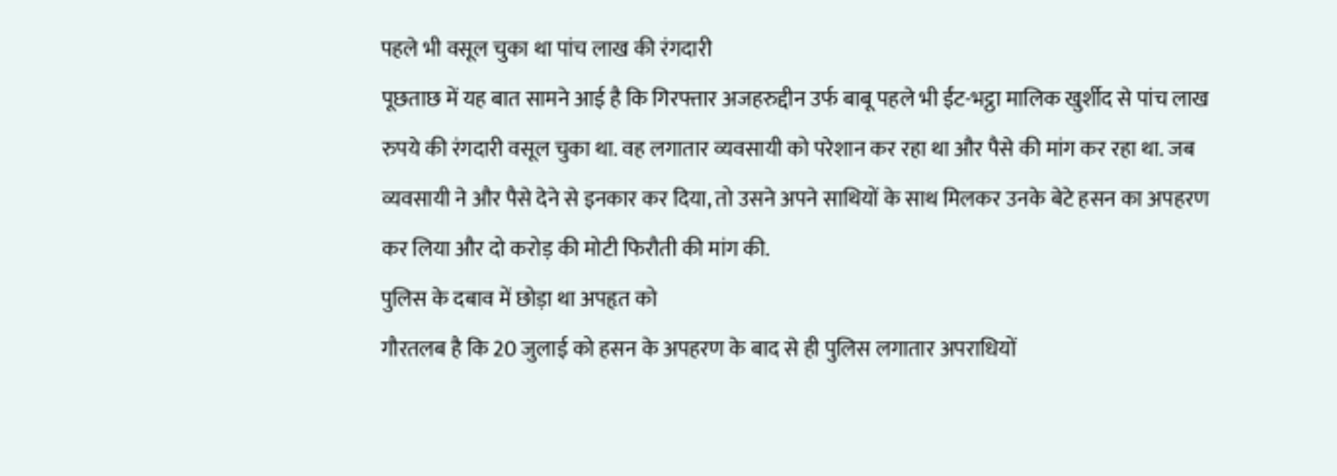पहले भी वसूल चुका था पांच लाख की रंगदारी
पूछताछ में यह बात सामने आई है कि गिरफ्तार अजहरुद्दीन उर्फ बाबू पहले भी ईंट-भट्ठा मालिक खुर्शीद से पांच लाख रुपये की रंगदारी वसूल चुका था. वह लगातार व्यवसायी को परेशान कर रहा था और पैसे की मांग कर रहा था. जब व्यवसायी ने और पैसे देने से इनकार कर दिया, तो उसने अपने साथियों के साथ मिलकर उनके बेटे हसन का अपहरण कर लिया और दो करोड़ की मोटी फिरौती की मांग की.
पुलिस के दबाव में छोड़ा था अपहृत को
गौरतलब है कि 20 जुलाई को हसन के अपहरण के बाद से ही पुलिस लगातार अपराधियों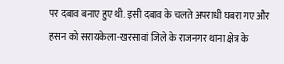पर दबाव बनाए हुए थी. इसी दबाव के चलते अपराधी घबरा गए और हसन को सरायकेला-खरसावां जिले के राजनगर थाना क्षेत्र के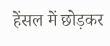हेंसल में छोड़कर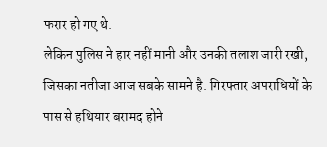फरार हो गए थे.
लेकिन पुलिस ने हार नहीं मानी और उनकी तलाश जारी रखी, जिसका नतीजा आज सबके सामने है. गिरफ्तार अपराधियों के पास से हथियार बरामद होने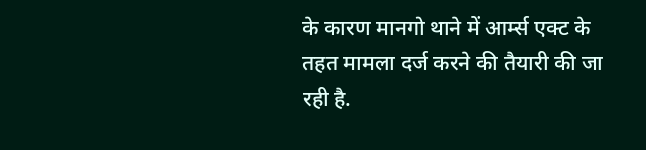के कारण मानगो थाने में आर्म्स एक्ट के तहत मामला दर्ज करने की तैयारी की जा रही है.